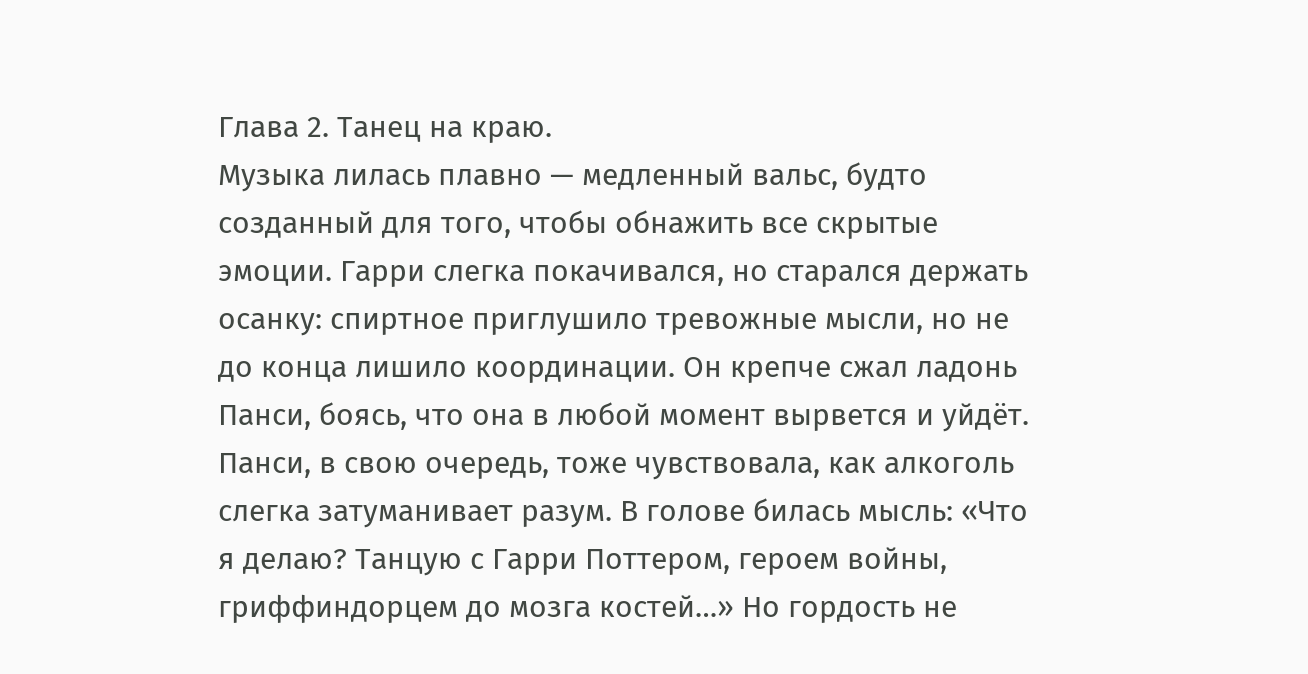Глава 2. Танец на краю.
Музыка лилась плавно — медленный вальс, будто созданный для того, чтобы обнажить все скрытые эмоции. Гарри слегка покачивался, но старался держать осанку: спиртное приглушило тревожные мысли, но не до конца лишило координации. Он крепче сжал ладонь Панси, боясь, что она в любой момент вырвется и уйдёт.
Панси, в свою очередь, тоже чувствовала, как алкоголь слегка затуманивает разум. В голове билась мысль: «Что я делаю? Танцую с Гарри Поттером, героем войны, гриффиндорцем до мозга костей…» Но гордость не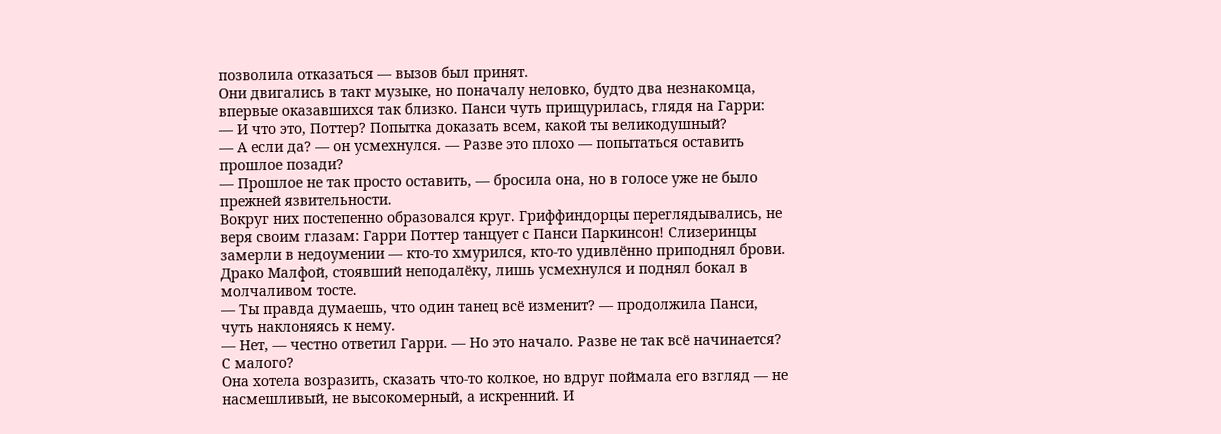позволила отказаться — вызов был принят.
Они двигались в такт музыке, но поначалу неловко, будто два незнакомца, впервые оказавшихся так близко. Панси чуть прищурилась, глядя на Гарри:
— И что это, Поттер? Попытка доказать всем, какой ты великодушный?
— А если да? — он усмехнулся. — Разве это плохо — попытаться оставить прошлое позади?
— Прошлое не так просто оставить, — бросила она, но в голосе уже не было прежней язвительности.
Вокруг них постепенно образовался круг. Гриффиндорцы переглядывались, не веря своим глазам: Гарри Поттер танцует с Панси Паркинсон! Слизеринцы замерли в недоумении — кто‑то хмурился, кто‑то удивлённо приподнял брови. Драко Малфой, стоявший неподалёку, лишь усмехнулся и поднял бокал в молчаливом тосте.
— Ты правда думаешь, что один танец всё изменит? — продолжила Панси, чуть наклоняясь к нему.
— Нет, — честно ответил Гарри. — Но это начало. Разве не так всё начинается? С малого?
Она хотела возразить, сказать что‑то колкое, но вдруг поймала его взгляд — не насмешливый, не высокомерный, а искренний. И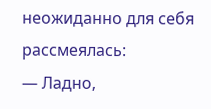неожиданно для себя рассмеялась:
— Ладно,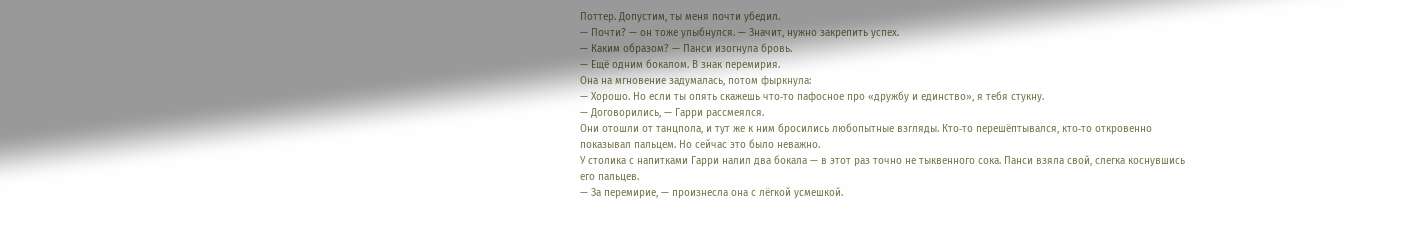Поттер. Допустим, ты меня почти убедил.
— Почти? — он тоже улыбнулся. — Значит, нужно закрепить успех.
— Каким образом? — Панси изогнула бровь.
— Ещё одним бокалом. В знак перемирия.
Она на мгновение задумалась, потом фыркнула:
— Хорошо. Но если ты опять скажешь что‑то пафосное про «дружбу и единство», я тебя стукну.
— Договорились, — Гарри рассмеялся.
Они отошли от танцпола, и тут же к ним бросились любопытные взгляды. Кто‑то перешёптывался, кто‑то откровенно показывал пальцем. Но сейчас это было неважно.
У столика с напитками Гарри налил два бокала — в этот раз точно не тыквенного сока. Панси взяла свой, слегка коснувшись его пальцев.
— За перемирие, — произнесла она с лёгкой усмешкой.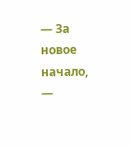— За новое начало, —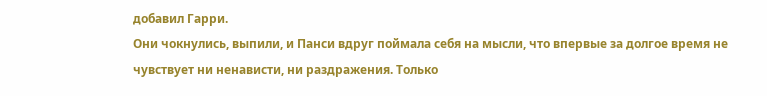добавил Гарри.
Они чокнулись, выпили, и Панси вдруг поймала себя на мысли, что впервые за долгое время не чувствует ни ненависти, ни раздражения. Только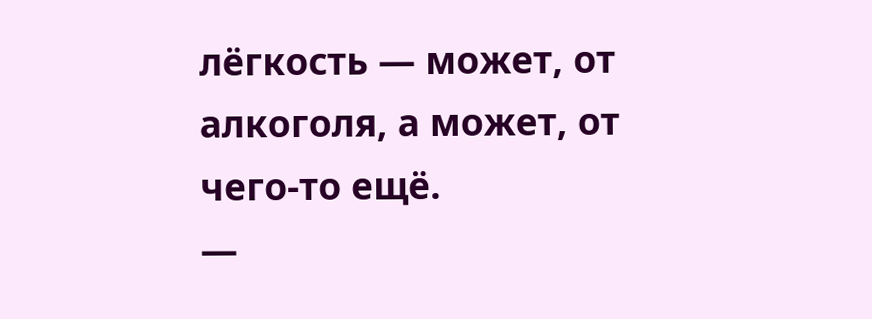лёгкость — может, от алкоголя, а может, от чего‑то ещё.
—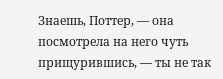Знаешь, Поттер, — она посмотрела на него чуть прищурившись, — ты не так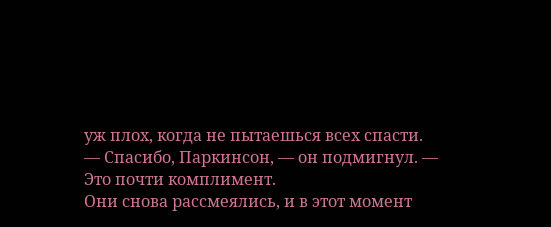уж плох, когда не пытаешься всех спасти.
— Спасибо, Паркинсон, — он подмигнул. — Это почти комплимент.
Они снова рассмеялись, и в этот момент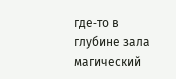где‑то в глубине зала магический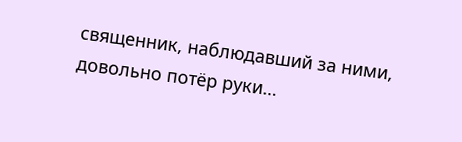священник, наблюдавший за ними, довольно потёр руки…